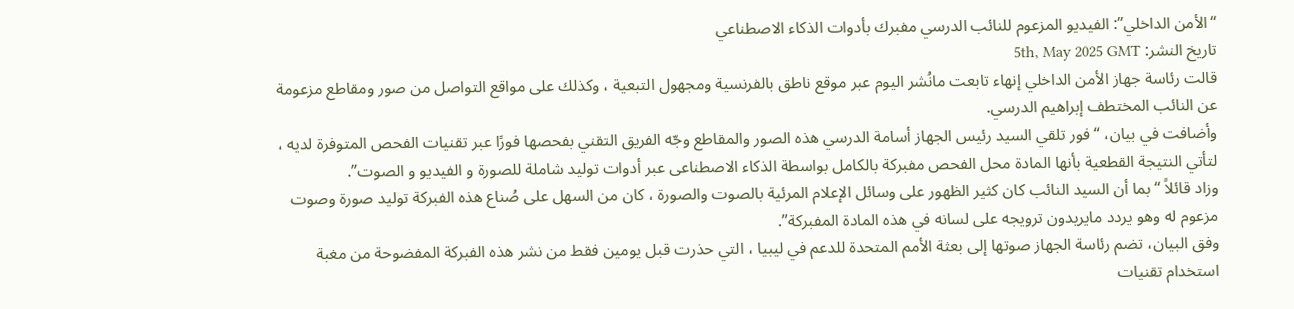“الأمن الداخلي”: الفيديو المزعوم للنائب الدرسي مفبرك بأدوات الذكاء الاصطناعي
تاريخ النشر: 5th, May 2025 GMT
قالت رئاسة جهاز الأمن الداخلي إنهاء تابعت مانُشر اليوم عبر موقع ناطق بالفرنسية ومجهول التبعية ، وكذلك على مواقع التواصل من صور ومقاطع مزعومة عن النائب المختطف إبراهيم الدرسي.
وأضافت في بيان، “فور تلقي السيد رئيس الجهاز أسامة الدرسي هذه الصور والمقاطع وجّه الفريق التقني بفحصها فورًا عبر تقنيات الفحص المتوفرة لديه ، لتأتي النتيجة القطعية بأنها المادة محل الفحص مفبركة بالكامل بواسطة الذكاء الاصطناعى عبر أدوات توليد شاملة للصورة و الفيديو و الصوت”.
وزاد قائلاً “بما أن السيد النائب كان كثير الظهور على وسائل الإعلام المرئية بالصوت والصورة ، كان من السهل على صُناع هذه الفبركة توليد صورة وصوت مزعوم له وهو يردد مايريدون ترويجه على لسانه في هذه المادة المفبركة”.
وفق البيان، تضم رئاسة الجهاز صوتها إلى بعثة الأمم المتحدة للدعم في ليبيا ، التي حذرت قبل يومين فقط من نشر هذه الفبركة المفضوحة من مغبة استخدام تقنيات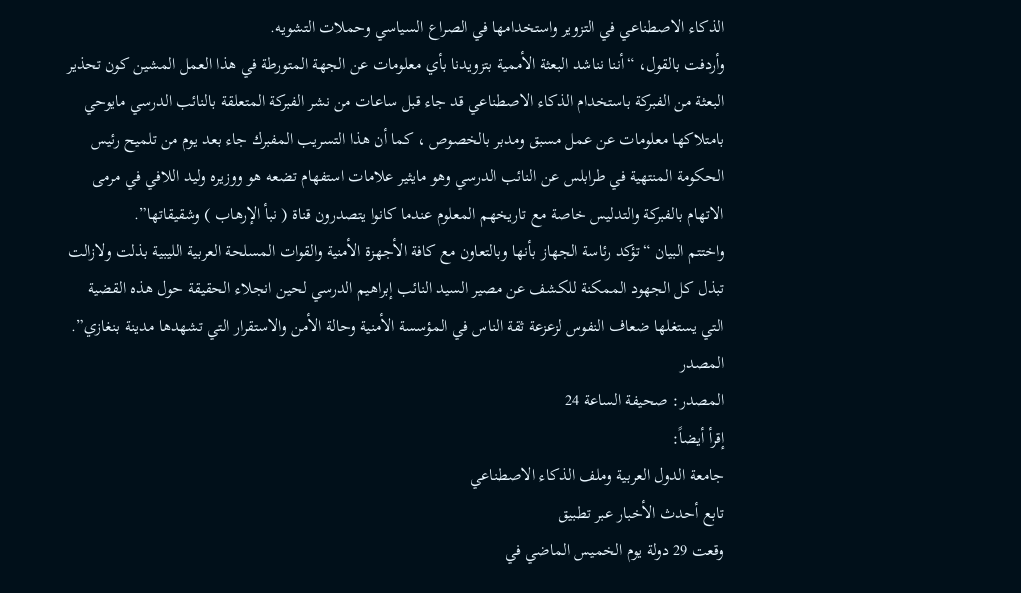الذكاء الاصطناعي في التزوير واستخدامها في الصراع السياسي وحملات التشويه.
وأردفت بالقول، “أننا نناشد البعثة الأممية بتزويدنا بأي معلومات عن الجهة المتورطة في هذا العمل المشين كون تحذير البعثة من الفبركة باستخدام الذكاء الاصطناعي قد جاء قبل ساعات من نشر الفبركة المتعلقة بالنائب الدرسي مايوحي بامتلاكها معلومات عن عمل مسبق ومدبر بالخصوص ، كما أن هذا التسريب المفبرك جاء بعد يوم من تلميح رئيس الحكومة المنتهية في طرابلس عن النائب الدرسي وهو مايثير علامات استفهام تضعه هو ووزيره وليد اللافي في مرمى الاتهام بالفبركة والتدليس خاصة مع تاريخهم المعلوم عندما كانوا يتصدرون قناة ( نبأ الإرهاب ) وشقيقاتها”.
واختتم البيان “تؤكد رئاسة الجهاز بأنها وبالتعاون مع كافة الأجهزة الأمنية والقوات المسلحة العربية الليبية بذلت ولازالت تبذل كل الجهود الممكنة للكشف عن مصير السيد النائب إبراهيم الدرسي لحين انجلاء الحقيقة حول هذه القضية التي يستغلها ضعاف النفوس لزعزعة ثقة الناس في المؤسسة الأمنية وحالة الأمن والاستقرار التي تشهدها مدينة بنغازي”.
المصدر
المصدر: صحيفة الساعة 24
إقرأ أيضاً:
جامعة الدول العربية وملف الذكاء الاصطناعي
تابع أحدث الأخبار عبر تطبيق
وقعت 29 دولة يوم الخميس الماضي في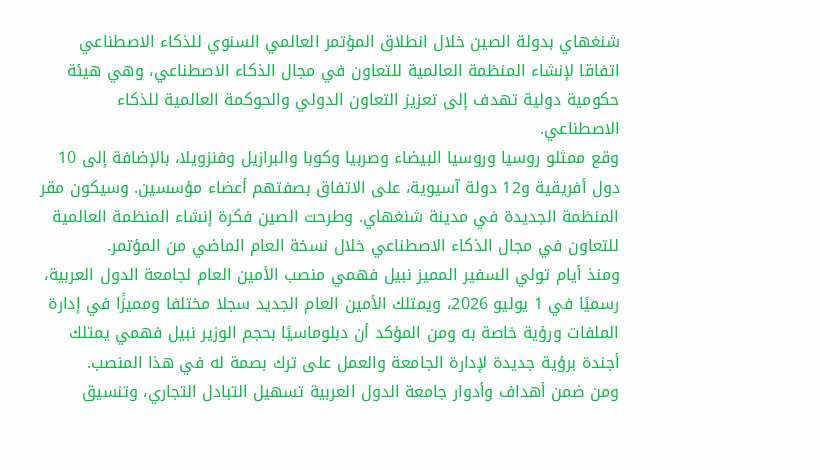شنغهاي بدولة الصين خلال انطلاق المؤتمر العالمي السنوي للذكاء الاصطناعي اتفاقا لإنشاء المنظمة العالمية للتعاون في مجال الذكاء الاصطناعي، وهي هيئة حكومية دولية تهدف إلى تعزيز التعاون الدولي والحوكمة العالمية للذكاء الاصطناعي.
وقع ممثلو روسيا وروسيا البيضاء وصربيا وكوبا والبرازيل وفنزويلا، بالإضافة إلى 10 دول أفريقية و12 دولة آسيوية، على الاتفاق بصفتهم أعضاء مؤسسين. وسيكون مقر المنظمة الجديدة في مدينة شنغهاي. وطرحت الصين فكرة إنشاء المنظمة العالمية للتعاون في مجال الذكاء الاصطناعي خلال نسخة العام الماضي من المؤتمر.
ومنذ أيام تولي السفير المميز نبيل فهمي منصب الأمين العام لجامعة الدول العربية، رسميًا في 1 يوليو 2026، ويمتلك الأمين العام الجديد سجلا مختلفا ومميزًا في إدارة الملفات ورؤية خاصة به ومن المؤكد أن دبلوماسيًا بحجم الوزير نبيل فهمي يمتلك أجندة برؤية جديدة لإدارة الجامعة والعمل على ترك بصمة له في هذا المنصب.
ومن ضمن أهداف وأدوار جامعة الدول العربية تسهيل التبادل التجاري، وتنسيق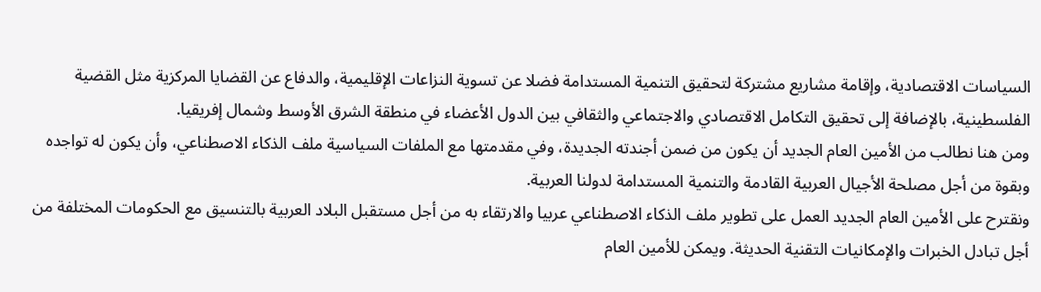السياسات الاقتصادية، وإقامة مشاريع مشتركة لتحقيق التنمية المستدامة فضلا عن تسوية النزاعات الإقليمية، والدفاع عن القضايا المركزية مثل القضية الفلسطينية، بالإضافة إلى تحقيق التكامل الاقتصادي والاجتماعي والثقافي بين الدول الأعضاء في منطقة الشرق الأوسط وشمال إفريقيا.
ومن هنا نطالب من الأمين العام الجديد أن يكون من ضمن أجندته الجديدة، وفي مقدمتها مع الملفات السياسية ملف الذكاء الاصطناعي، وأن يكون له تواجده وبقوة من أجل مصلحة الأجيال العربية القادمة والتنمية المستدامة لدولنا العربية.
ونقترح على الأمين العام الجديد العمل على تطوير ملف الذكاء الاصطناعي عربيا والارتقاء به من أجل مستقبل البلاد العربية بالتنسيق مع الحكومات المختلفة من أجل تبادل الخبرات والإمكانيات التقنية الحديثة. ويمكن للأمين العام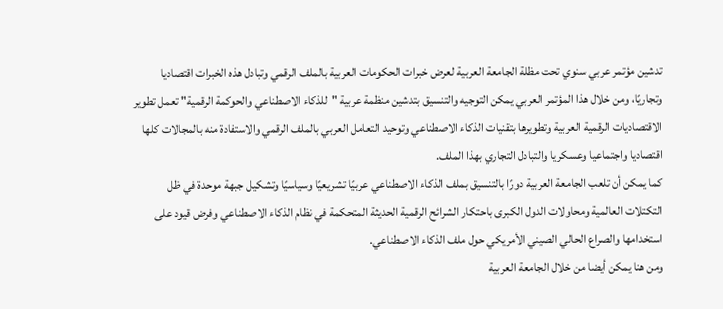تدشين مؤتمر عربي سنوي تحت مظلة الجامعة العربية لعرض خبرات الحكومات العربية بالملف الرقمي وتبادل هذه الخبرات اقتصاديا وتجاريًا، ومن خلال هذا المؤتمر العربي يمكن التوجيه والتنسيق بتدشين منظمة عربية "للذكاء الاصطناعي والحوكمة الرقمية" تعمل تطوير الاقتصاديات الرقمية العربية وتطويرها بتقنيات الذكاء الاصطناعي وتوحيد التعامل العربي بالملف الرقمي والاستفادة منه بالمجالات كلها اقتصاديا واجتماعيا وعسكريا والتبادل التجاري بهذا الملف.
كما يمكن أن تلعب الجامعة العربية دورًا بالتنسيق بملف الذكاء الاصطناعي عربيًا تشريعيًا وسياسيًا وتشكيل جبهة موحدة في ظل التكتلات العالمية ومحاولات الدول الكبرى باحتكار الشرائح الرقمية الحديثة المتحكمة في نظام الذكاء الاصطناعي وفرض قيود على استخدامها والصراع الحالي الصيني الأمريكي حول ملف الذكاء الاصطناعي.
ومن هنا يمكن أيضا من خلال الجامعة العربية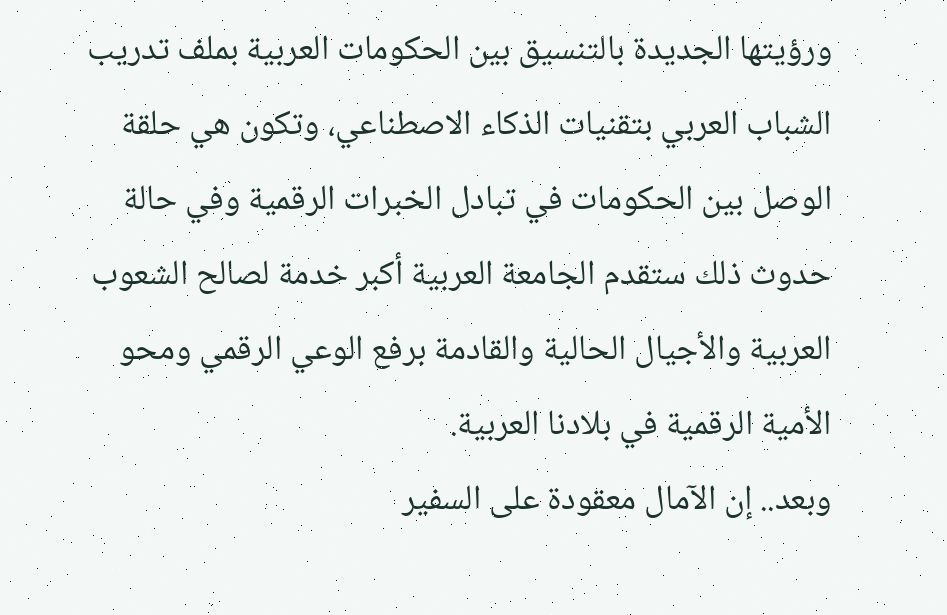ورؤيتها الجديدة بالتنسيق بين الحكومات العربية بملف تدريب الشباب العربي بتقنيات الذكاء الاصطناعي، وتكون هي حلقة الوصل بين الحكومات في تبادل الخبرات الرقمية وفي حالة حدوث ذلك ستقدم الجامعة العربية أكبر خدمة لصالح الشعوب العربية والأجيال الحالية والقادمة برفع الوعي الرقمي ومحو الأمية الرقمية في بلادنا العربية.
وبعد.. إن الآمال معقودة على السفير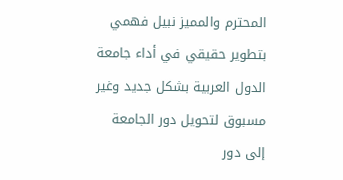المحترم والمميز نبيل فهمي بتطوير حقيقي في أداء جامعة الدول العربية بشكل جديد وغير مسبوق لتحويل دور الجامعة إلى دور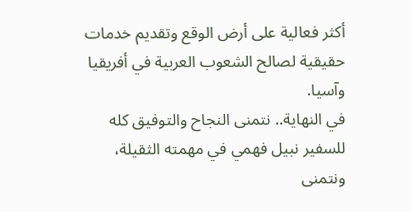أكثر فعالية على أرض الوقع وتقديم خدمات حقيقية لصالح الشعوب العربية في أفريقيا وآسيا.
في النهاية.. نتمنى النجاح والتوفيق كله للسفير نبيل فهمي في مهمته الثقيلة، ونتمنى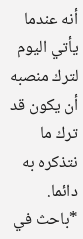أنه عندما يأتي اليوم لترك منصبه أن يكون قد ترك ما نتذكره به دائما.
*باحث في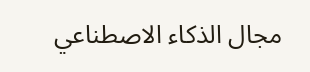مجال الذكاء الاصطناعي